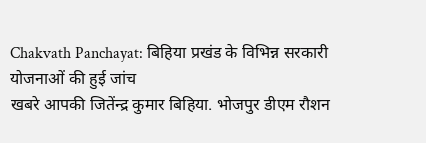Chakvath Panchayat: बिहिया प्रखंड के विभिन्न सरकारी योजनाओं की हुई जांच
खबरे आपकी जितेंन्द्र कुमार बिहिया. भोजपुर डीएम रौशन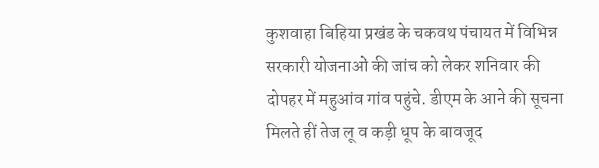कुशवाहा बिहिया प्रखंड के चकवथ पंचायत में विभिन्न सरकारी योजनाओं की जांच को लेकर शनिवार की दोपहर में महुआंव गांव पहुंचे. डीएम के आने की सूचना मिलते हीं तेज लू व कड़ी धूप के बावजूद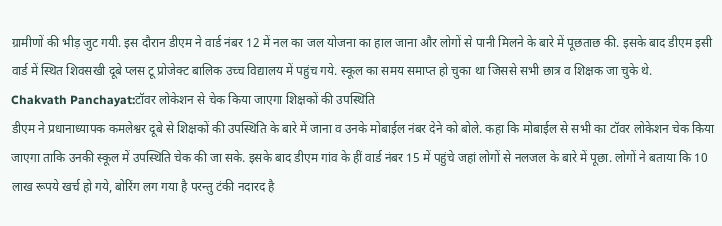ग्रामीणों की भीड़ जुट गयी. इस दौरान डीएम ने वार्ड नंबर 12 में नल का जल योजना का हाल जाना और लोगों से पानी मिलने के बारे में पूछताछ की. इसके बाद डीएम इसी वार्ड में स्थित शिवसखी दूबे प्लस टू प्रोजेक्ट बालिक उच्च विद्यालय में पहुंच गये. स्कूल का समय समाप्त हो चुका था जिससे सभी छात्र व शिक्षक जा चुके थे.
Chakvath Panchayat:टॉवर लोकेशन से चेक किया जाएगा शिक्षकों की उपस्थिति
डीएम ने प्रधानाध्यापक कमलेश्वर दूबे से शिक्षकों की उपस्थिति के बारे में जाना व उनके मोबाईल नंबर देने को बोले. कहा कि मोबाईल से सभी का टॉवर लोकेशन चेक किया जाएगा ताकि उनकी स्कूल में उपस्थिति चेक की जा सके. इसके बाद डीएम गांव के हीं वार्ड नंबर 15 में पहुंचे जहां लोगों से नलजल के बारे में पूछा. लोगों ने बताया कि 10 लाख रूपये खर्च हो गये, बोरिंग लग गया है परन्तु टंकी नदारद है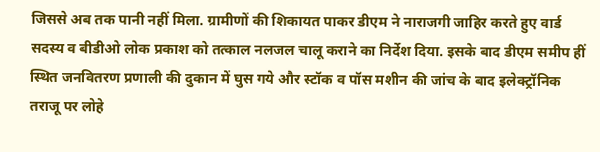जिससे अब तक पानी नहीं मिला. ग्रामीणों की शिकायत पाकर डीएम ने नाराजगी जाहिर करते हुए वार्ड सदस्य व बीडीओ लोक प्रकाश को तत्काल नलजल चालू कराने का निर्देश दिया. इसके बाद डीएम समीप हीं स्थित जनवितरण प्रणाली की दुकान में घुस गये और स्टॉक व पॉस मशीन की जांच के बाद इलेक्ट्रॉनिक तराजू पर लोहे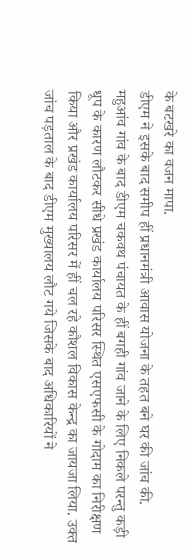के बटखरे का वजन मापा.
डीएम ने इसके बाद समीप हीं प्रधानमंत्री आवास योजना के तहत बने घर की जांच की. महुआंव गांव के बाद डीएम चकवथ पंचायत के हीं बगही गांव जाने के लिए निकले परन्तु कड़ी धूप के कारण लौटकर सीधे प्रखंड कार्यालय परिसर स्थित एसएफसी के गोदाम का निरीक्षण किया और प्रखंड कार्यालय परिसर में हीं चल रहे कौशल विकास केन्द्र का जायजा लिया. उक्त जांच पड़ताल के बाद डीएम मुख्यालय लौट गये जिसके बाद अधिकारियों ने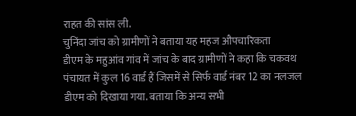राहत की सांस ली.
चुनिंदा जांच को ग्रामीणों ने बताया यह महज औपचारिकता
डीएम के महुआंव गांव में जांच के बाद ग्रामीणों ने कहा कि चकवथ पंचायत में कुल 16 वार्ड हैं जिसमें से सिर्फ वार्ड नंबर 12 का नलजल डीएम को दिखाया गया. बताया कि अन्य सभी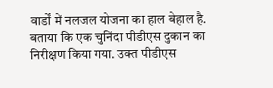वार्डों में नलजल योजना का हाल बेहाल है. बताया कि एक चुनिंदा पीडीएस दुकान का निरीक्षण किया गया. उक्त पीडीएस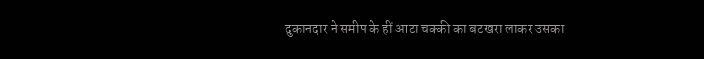दुकानदार ने समीप के हीं आटा चक्की का बटखरा लाकर उसका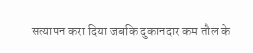सत्यापन करा दिया जबकि दुकानदार कम तौल के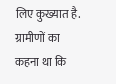लिए कुख्यात है. ग्रामीणों का कहना था कि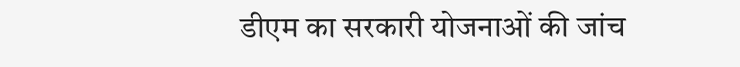डीएम का सरकारी योजनाओं की जांच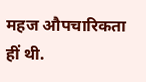महज औपचारिकता हीं थी.